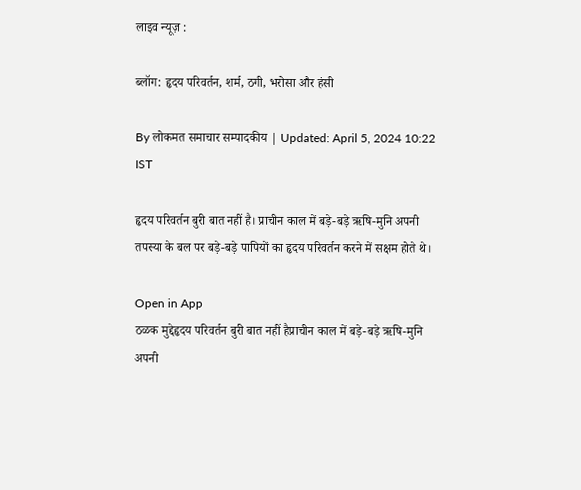लाइव न्यूज़ :

ब्लॉग: हृदय परिवर्तन, शर्म, ठगी, भरोसा और हंसी

By लोकमत समाचार सम्पादकीय | Updated: April 5, 2024 10:22 IST

हृदय परिवर्तन बुरी बात नहीं है। प्राचीन काल में बड़े-बड़े ऋषि-मुनि अपनी तपस्या के बल पर बड़े-बड़े पापियों का हृदय परिवर्तन करने में सक्षम होते थे।

Open in App
ठळक मुद्देहृदय परिवर्तन बुरी बात नहीं हैप्राचीन काल में बड़े-बड़े ऋषि-मुनि अपनी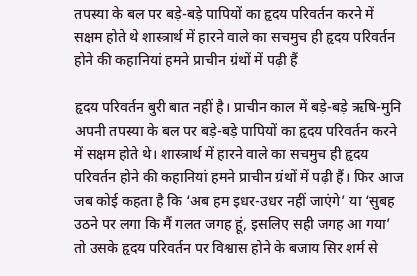तपस्या के बल पर बड़े-बड़े पापियों का हृदय परिवर्तन करने में सक्षम होते थे शास्त्रार्थ में हारने वाले का सचमुच ही हृदय परिवर्तन होने की कहानियां हमने प्राचीन ग्रंथों में पढ़ी हैं

हृदय परिवर्तन बुरी बात नहीं है। प्राचीन काल में बड़े-बड़े ऋषि-मुनि अपनी तपस्या के बल पर बड़े-बड़े पापियों का हृदय परिवर्तन करने में सक्षम होते थे। शास्त्रार्थ में हारने वाले का सचमुच ही हृदय परिवर्तन होने की कहानियां हमने प्राचीन ग्रंथों में पढ़ी हैं। फिर आज जब कोई कहता है कि ‘अब हम इधर-उधर नहीं जाएंगे’ या ‘सुबह उठने पर लगा कि मैं गलत जगह हूं, इसलिए सही जगह आ गया’ तो उसके हृदय परिवर्तन पर विश्वास होने के बजाय सिर शर्म से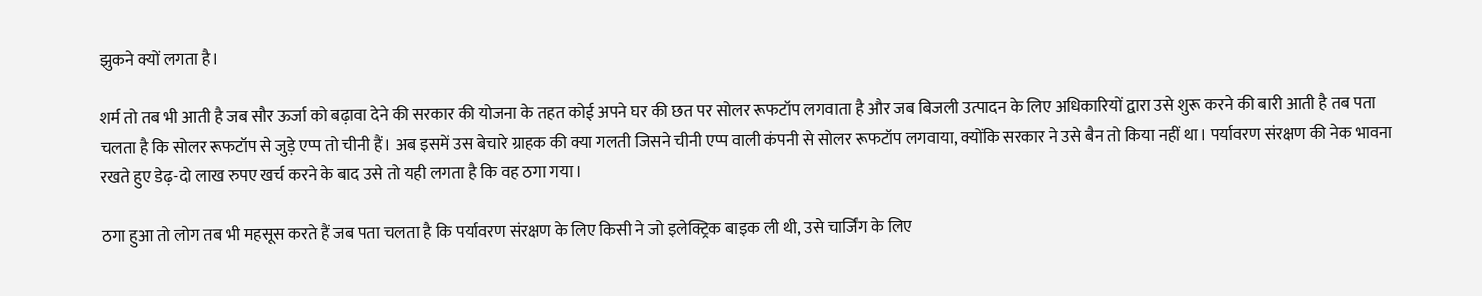झुकने क्यों लगता है।

शर्म तो तब भी आती है जब सौर ऊर्जा को बढ़ावा देने की सरकार की योजना के तहत कोई अपने घर की छत पर सोलर रूफटॉप लगवाता है और जब बिजली उत्पादन के लिए अधिकारियों द्वारा उसे शुरू करने की बारी आती है तब पता चलता है कि सोलर रूफटॉप से जुड़े एप्प तो चीनी हैं। अब इसमें उस बेचारे ग्राहक की क्या गलती जिसने चीनी एप्प वाली कंपनी से सोलर रूफटॉप लगवाया, क्योंकि सरकार ने उसे बैन तो किया नहीं था। पर्यावरण संरक्षण की नेक भावना रखते हुए डेढ़-दो लाख रुपए खर्च करने के बाद उसे तो यही लगता है कि वह ठगा गया।

ठगा हुआ तो लोग तब भी महसूस करते हैं जब पता चलता है कि पर्यावरण संरक्षण के लिए किसी ने जो इलेक्ट्रिक बाइक ली थी, उसे चार्जिंग के लिए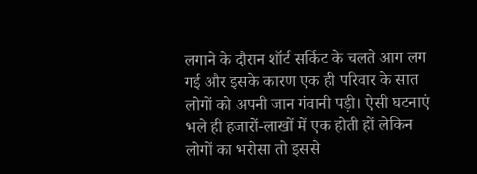लगाने के दौरान शॉर्ट सर्किट के चलते आग लग गई और इसके कारण एक ही परिवार के सात लोगों को अपनी जान गंवानी पड़ी। ऐसी घटनाएं भले ही हजारों-लाखों में एक होती हों लेकिन लोगों का भरोसा तो इससे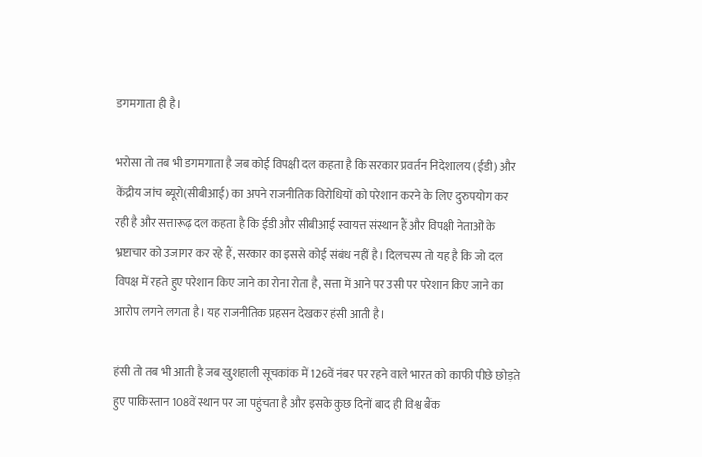डगमगाता ही है।

भरोसा तो तब भी डगमगाता है जब कोई विपक्षी दल कहता है कि सरकार प्रवर्तन निदेशालय (ईडी) और केंद्रीय जांच ब्यूरो(सीबीआई) का अपने राजनीतिक विरोधियों को परेशान करने के लिए दुरुपयोग कर रही है और सत्तारूढ़ दल कहता है कि ईडी और सीबीआई स्वायत्त संस्थान हैं और विपक्षी नेताओं के भ्रष्टाचार को उजागर कर रहे हैं, सरकार का इससे कोई संबंध नहीं है। दिलचस्प तो यह है कि जो दल विपक्ष में रहते हुए परेशान किए जाने का रोना रोता है, सत्ता में आने पर उसी पर परेशान किए जाने का आरोप लगने लगता है। यह राजनीतिक प्रहसन देखकर हंसी आती है।

हंसी तो तब भी आती है जब खुशहाली सूचकांक में 126वें नंबर पर रहने वाले भारत को काफी पीछे छोड़ते हुए पाकिस्तान 108वें स्थान पर जा पहुंचता है और इसके कुछ दिनों बाद ही विश्व बैंक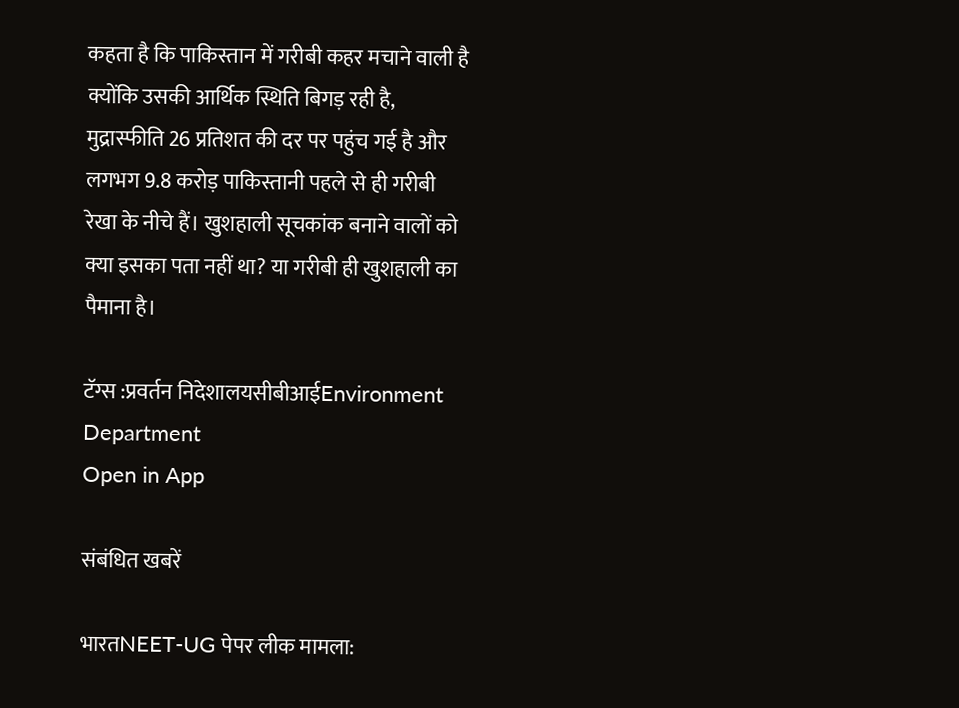कहता है कि पाकिस्तान में गरीबी कहर मचाने वाली है क्योंकि उसकी आर्थिक स्थिति बिगड़ रही है, मुद्रास्फीति 26 प्रतिशत की दर पर पहुंच गई है और लगभग 9.8 करोड़ पाकिस्तानी पहले से ही गरीबी रेखा के नीचे हैं। खुशहाली सूचकांक बनाने वालों को क्या इसका पता नहीं था? या गरीबी ही खुशहाली का पैमाना है।

टॅग्स :प्रवर्तन निदेशालयसीबीआईEnvironment Department
Open in App

संबंधित खबरें

भारतNEET-UG पेपर लीक मामला: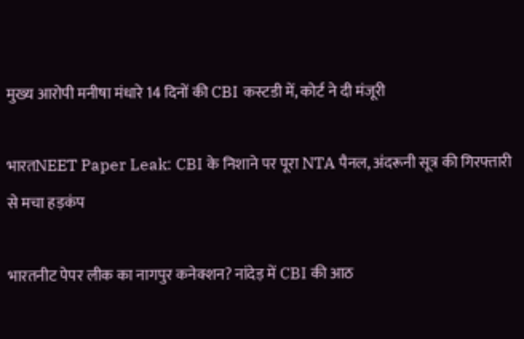मुख्य आरोपी मनीषा मंधारे 14 दिनों की CBI कस्टडी में, कोर्ट ने दी मंजूरी

भारतNEET Paper Leak: CBI के निशाने पर पूरा NTA पैनल, अंदरूनी सूत्र की गिरफ्तारी से मचा हड़कंप

भारतनीट पेपर लीक का नागपुर कनेक्शन? नांदेड़ में CBI की आठ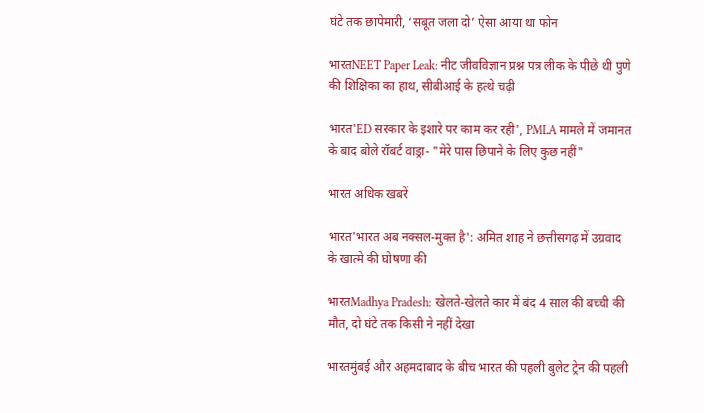घंटे तक छापेमारी, ‘सबूत जला दो’ ऐसा आया था फोन

भारतNEET Paper Leak: नीट जीवविज्ञान प्रश्न पत्र लीक के पीछे थी पुणे की शिक्षिका का हाथ, सीबीआई के हत्थे चढ़ी

भारत'ED सरकार के इशारे पर काम कर रही', PMLA मामले में जमानत के बाद बोले रॉबर्ट वाड्रा- "मेरे पास छिपाने के लिए कुछ नहीं"

भारत अधिक खबरें

भारत'भारत अब नक्सल-मुक्त है': अमित शाह ने छत्तीसगढ़ में उग्रवाद के खात्मे की घोषणा की

भारतMadhya Pradesh: खेलते‑खेलते कार में बंद 4 साल की बच्ची की मौत, दो घंटे तक किसी ने नहीं देखा

भारतमुंबई और अहमदाबाद के बीच भारत की पहली बुलेट ट्रेन की पहली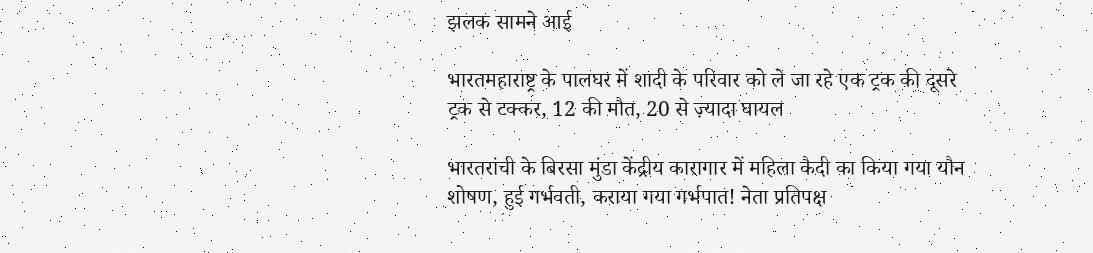झलक सामने आई

भारतमहाराष्ट्र के पालघर में शादी के परिवार को ले जा रहे एक ट्रक की दूसरे ट्रक से टक्कर, 12 की मौत, 20 से ज़्यादा घायल

भारतरांची के बिरसा मुंडा केंद्रीय कारागार में महिला कैदी का किया गया यौन शोषण, हुई गर्भवती, कराया गया गर्भपात! नेता प्रतिपक्ष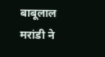बाबूलाल मरांडी ने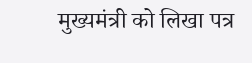मुख्यमंत्री को लिखा पत्र